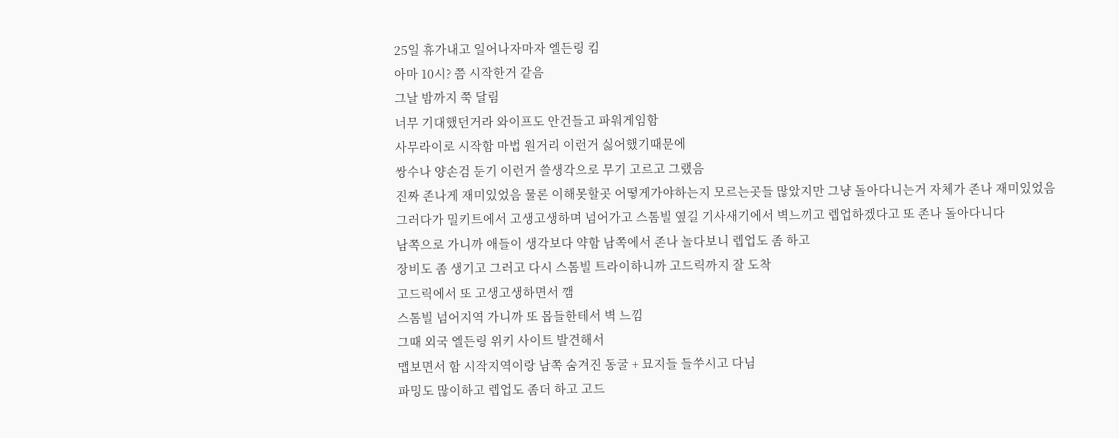25일 휴가내고 일어나자마자 엘든링 킴
아마 10시? 쯤 시작한거 같음
그날 밤까지 쭉 달림
너무 기대했던거라 와이프도 안건들고 파워게임함
사무라이로 시작함 마법 원거리 이런거 싫어했기때문에
쌍수나 양손검 둔기 이런거 쓸생각으로 무기 고르고 그랬음
진짜 존나게 재미있었음 물론 이해못할곳 어떻게가야하는지 모르는곳들 많았지만 그냥 돌아다니는거 자체가 존나 재미있었음
그러다가 밀키트에서 고생고생하며 넘어가고 스톰빌 옆길 기사새기에서 벽느끼고 렙업하겠다고 또 존나 돌아다니다
남쪽으로 가니까 애들이 생각보다 약함 남쪽에서 존나 놀다보니 렙업도 좀 하고
장비도 좀 생기고 그러고 다시 스톰빌 트라이하니까 고드릭까지 잘 도착
고드릭에서 또 고생고생하면서 깸
스톰빌 넘어지역 가니까 또 몹들한테서 벽 느낌
그때 외국 엘든링 위키 사이트 발견해서
맵보면서 함 시작지역이랑 남쪽 숨겨진 동굴 + 묘지들 들쑤시고 다님
파밍도 많이하고 렙업도 좀더 하고 고드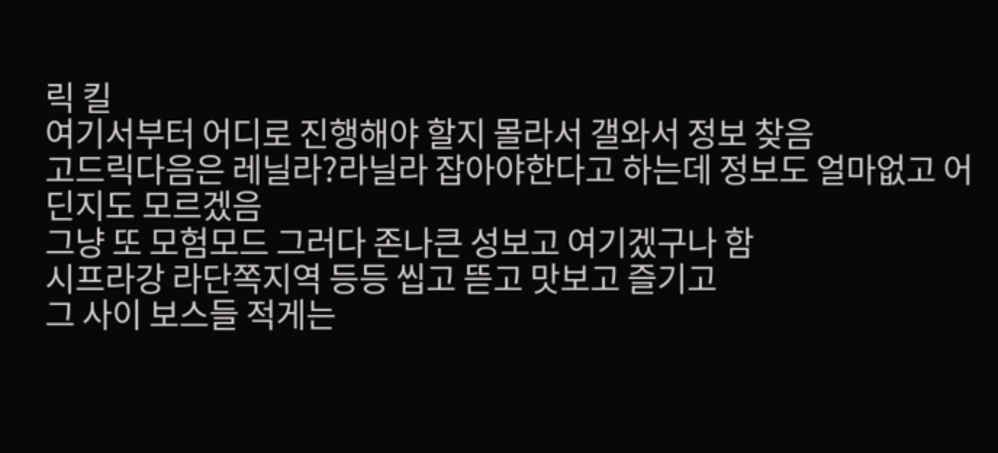릭 킬
여기서부터 어디로 진행해야 할지 몰라서 갤와서 정보 찾음
고드릭다음은 레닐라?라닐라 잡아야한다고 하는데 정보도 얼마없고 어딘지도 모르겠음
그냥 또 모험모드 그러다 존나큰 성보고 여기겠구나 함
시프라강 라단쪽지역 등등 씹고 뜯고 맛보고 즐기고
그 사이 보스들 적게는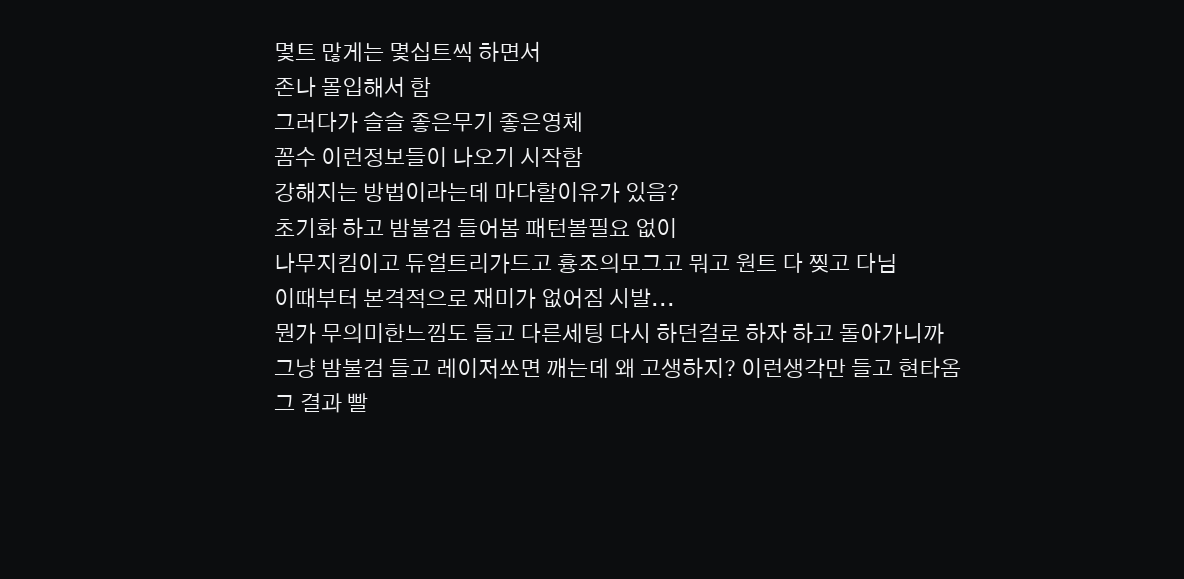몇트 많게는 몇십트씩 하면서
존나 몰입해서 함
그러다가 슬슬 좋은무기 좋은영체
꼼수 이런정보들이 나오기 시작함
강해지는 방법이라는데 마다할이유가 있음?
초기화 하고 밤불검 들어봄 패턴볼필요 없이
나무지킴이고 듀얼트리가드고 흉조의모그고 뭐고 원트 다 찢고 다님
이때부터 본격적으로 재미가 없어짐 시발...
뭔가 무의미한느낌도 들고 다른세팅 다시 하던걸로 하자 하고 돌아가니까
그냥 밤불검 들고 레이저쏘면 깨는데 왜 고생하지? 이런생각만 들고 현타옴
그 결과 빨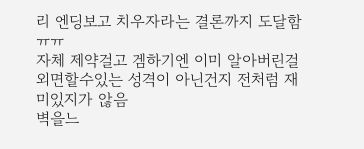리 엔딩보고 치우자라는 결론까지 도달함 ㅠㅠ
자체 제약걸고 겜하기엔 이미 알아버린걸 외면할수있는 성격이 아닌건지 전처럼 재미있지가 않음
벽을느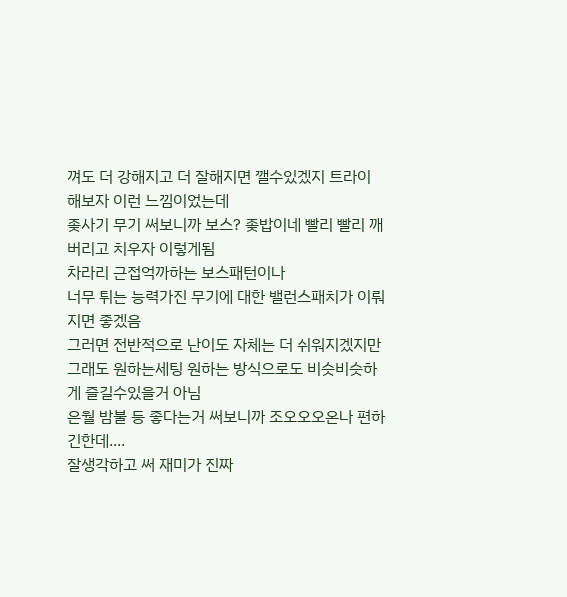껴도 더 강해지고 더 잘해지면 깰수있겠지 트라이 해보자 이런 느낌이었는데
좆사기 무기 써보니까 보스? 좆밥이네 빨리 빨리 깨버리고 치우자 이렇게됨
차라리 근접억까하는 보스패턴이나
너무 튀는 능력가진 무기에 대한 밸런스패치가 이뤄지면 좋겠음
그러면 전반적으로 난이도 자체는 더 쉬워지겠지만
그래도 원하는세팅 원하는 방식으로도 비슷비슷하게 즐길수있을거 아님
은월 밤불 등 좋다는거 써보니까 조오오오온나 편하긴한데....
잘생각하고 써 재미가 진짜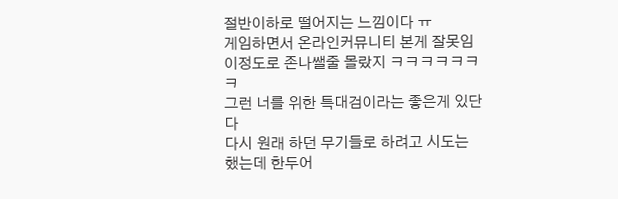절반이하로 떨어지는 느낌이다 ㅠ
게임하면서 온라인커뮤니티 본게 잘못임
이정도로 존나쌜줄 몰랐지 ㅋㅋㅋㅋㅋㅋㅋ
그런 너를 위한 특대검이라는 좋은게 있단다
다시 원래 하던 무기들로 하려고 시도는 했는데 한두어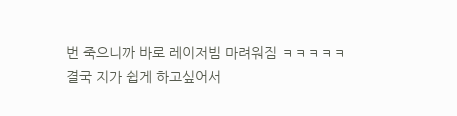번 죽으니까 바로 레이저빔 마려워짐 ㅋㅋㅋㅋㅋ
결국 지가 쉽게 하고싶어서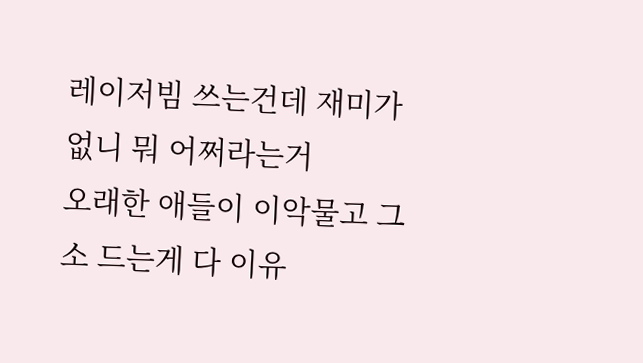레이저빔 쓰는건데 재미가 없니 뭐 어쩌라는거
오래한 애들이 이악물고 그소 드는게 다 이유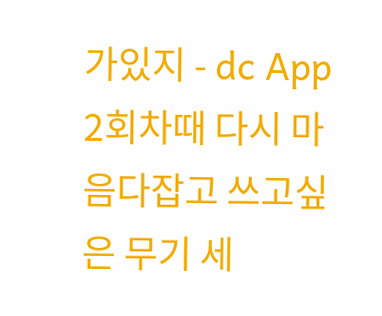가있지 - dc App
2회차때 다시 마음다잡고 쓰고싶은 무기 세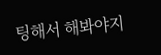팅해서 해봐야지